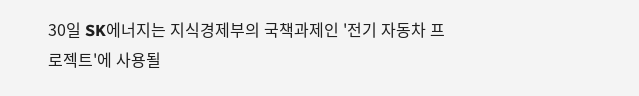30일 SK에너지는 지식경제부의 국책과제인 '전기 자동차 프로젝트'에 사용될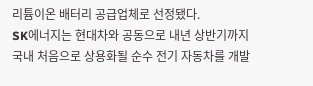리튬이온 배터리 공급업체로 선정됐다.
SK에너지는 현대차와 공동으로 내년 상반기까지 국내 처음으로 상용화될 순수 전기 자동차를 개발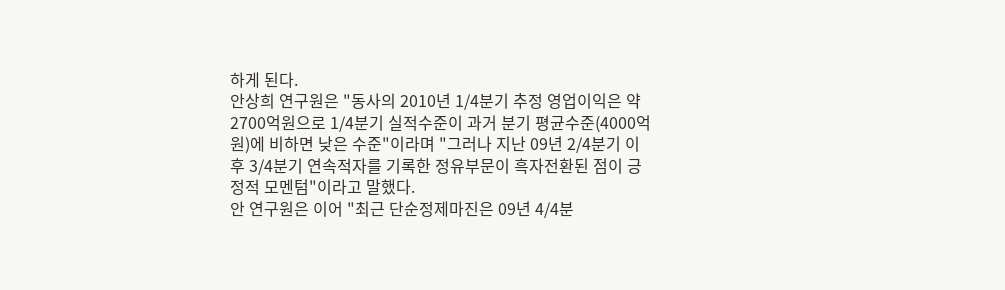하게 된다.
안상희 연구원은 "동사의 2010년 1/4분기 추정 영업이익은 약 2700억원으로 1/4분기 실적수준이 과거 분기 평균수준(4000억원)에 비하면 낮은 수준"이라며 "그러나 지난 09년 2/4분기 이후 3/4분기 연속적자를 기록한 정유부문이 흑자전환된 점이 긍정적 모멘텀"이라고 말했다.
안 연구원은 이어 "최근 단순정제마진은 09년 4/4분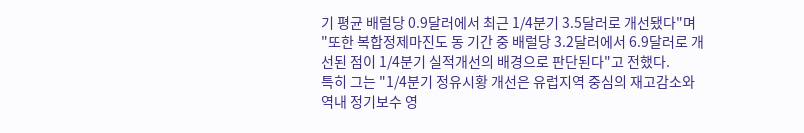기 평균 배럴당 0.9달러에서 최근 1/4분기 3.5달러로 개선됐다"며 "또한 복합정제마진도 동 기간 중 배럴당 3.2달러에서 6.9달러로 개선된 점이 1/4분기 실적개선의 배경으로 판단된다"고 전했다.
특히 그는 "1/4분기 정유시황 개선은 유럽지역 중심의 재고감소와 역내 정기보수 영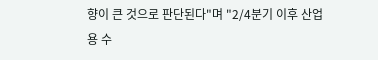향이 큰 것으로 판단된다"며 "2/4분기 이후 산업용 수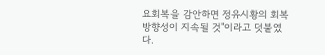요회복을 감안하면 정유시황의 회복방향성이 지속될 것"이라고 덧붙였다.